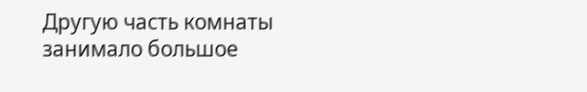Другую часть комнаты занимало большое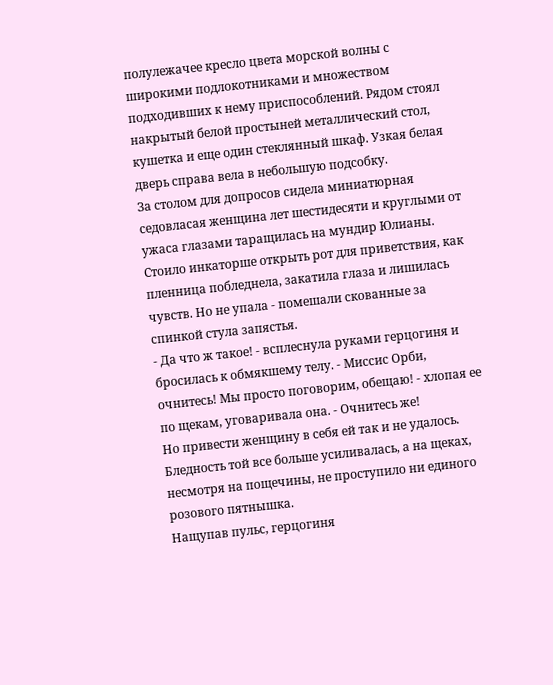полулежачее кресло цвета морской волны с широкими подлокотниками и множеством подходивших к нему приспособлений. Рядом стоял накрытый белой простыней металлический стол, кушетка и еще один стеклянный шкаф. Узкая белая дверь справа вела в небольшую подсобку.
За столом для допросов сидела миниатюрная седовласая женщина лет шестидесяти и круглыми от ужаса глазами таращилась на мундир Юлианы.
Стоило инкаторше открыть рот для приветствия, как пленница побледнела, закатила глаза и лишилась чувств. Но не упала - помешали скованные за спинкой стула запястья.
- Да что ж такое! - всплеснула руками герцогиня и бросилась к обмякшему телу. - Миссис Орби, очнитесь! Мы просто поговорим, обещаю! - хлопая ее по щекам, уговаривала она. - Очнитесь же!
Но привести женщину в себя ей так и не удалось. Бледность той все больше усиливалась, а на щеках, несмотря на пощечины, не проступило ни единого розового пятнышка.
Нащупав пульс, герцогиня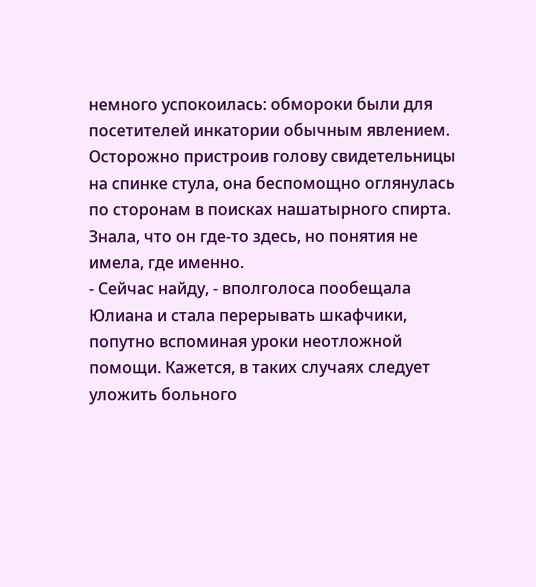немного успокоилась: обмороки были для посетителей инкатории обычным явлением. Осторожно пристроив голову свидетельницы на спинке стула, она беспомощно оглянулась по сторонам в поисках нашатырного спирта. Знала, что он где-то здесь, но понятия не имела, где именно.
- Сейчас найду, - вполголоса пообещала Юлиана и стала перерывать шкафчики, попутно вспоминая уроки неотложной помощи. Кажется, в таких случаях следует уложить больного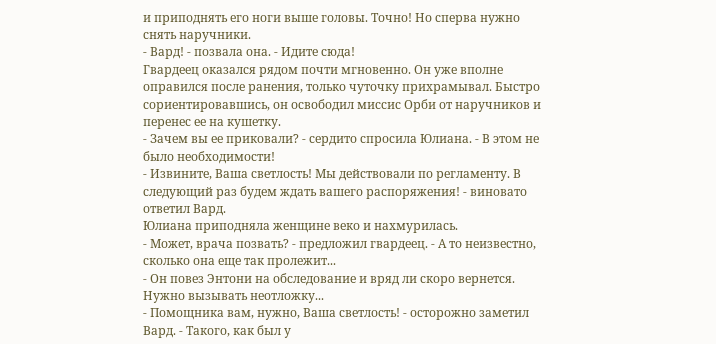и приподнять его ноги выше головы. Точно! Но сперва нужно снять наручники.
- Вард! - позвала она. - Идите сюда!
Гвардеец оказался рядом почти мгновенно. Он уже вполне оправился после ранения, только чуточку прихрамывал. Быстро сориентировавшись, он освободил миссис Орби от наручников и перенес ее на кушетку.
- Зачем вы ее приковали? - сердито спросила Юлиана. - В этом не было необходимости!
- Извините, Ваша светлость! Мы действовали по регламенту. В следующий раз будем ждать вашего распоряжения! - виновато ответил Вард.
Юлиана приподняла женщине веко и нахмурилась.
- Может, врача позвать? - предложил гвардеец. - А то неизвестно, сколько она еще так пролежит...
- Он повез Энтони на обследование и вряд ли скоро вернется. Нужно вызывать неотложку...
- Помощника вам, нужно, Ваша светлость! - осторожно заметил Вард. - Такого, как был у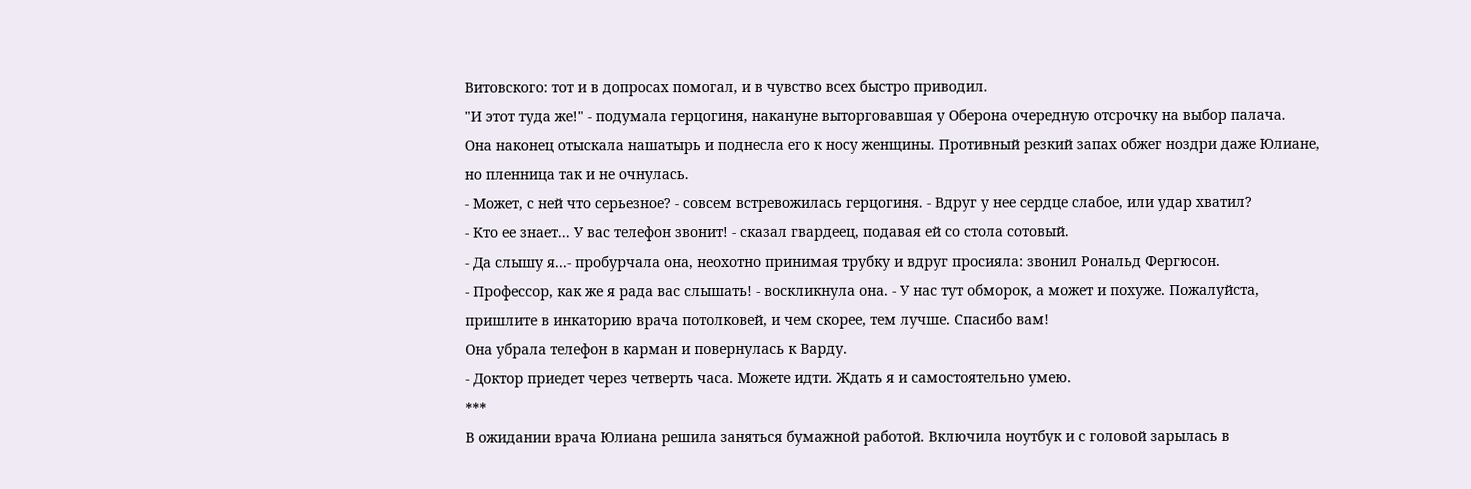Витовского: тот и в допросах помогал, и в чувство всех быстро приводил.
"И этот туда же!" - подумала герцогиня, накануне выторговавшая у Оберона очередную отсрочку на выбор палача.
Она наконец отыскала нашатырь и поднесла его к носу женщины. Противный резкий запах обжег ноздри даже Юлиане, но пленница так и не очнулась.
- Может, с ней что серьезное? - совсем встревожилась герцогиня. - Вдруг у нее сердце слабое, или удар хватил?
- Кто ее знает... У вас телефон звонит! - сказал гвардеец, подавая ей со стола сотовый.
- Да слышу я...- пробурчала она, неохотно принимая трубку и вдруг просияла: звонил Рональд Фергюсон.
- Профессор, как же я рада вас слышать! - воскликнула она. - У нас тут обморок, а может и похуже. Пожалуйста, пришлите в инкаторию врача потолковей, и чем скорее, тем лучше. Спасибо вам!
Она убрала телефон в карман и повернулась к Варду.
- Доктор приедет через четверть часа. Можете идти. Ждать я и самостоятельно умею.
***
В ожидании врача Юлиана решила заняться бумажной работой. Включила ноутбук и с головой зарылась в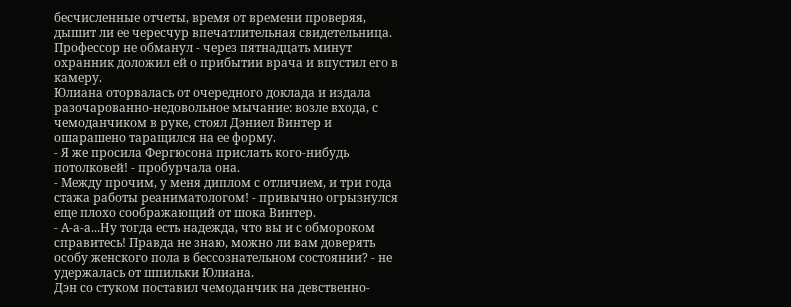бесчисленные отчеты, время от времени проверяя, дышит ли ее чересчур впечатлительная свидетельница.
Профессор не обманул - через пятнадцать минут охранник доложил ей о прибытии врача и впустил его в камеру.
Юлиана оторвалась от очередного доклада и издала разочарованно-недовольное мычание: возле входа, с чемоданчиком в руке, стоял Дэниел Винтер и ошарашено таращился на ее форму.
- Я же просила Фергюсона прислать кого-нибудь потолковей! - пробурчала она.
- Между прочим, у меня диплом с отличием, и три года стажа работы реаниматологом! - привычно огрызнулся еще плохо соображающий от шока Винтер.
- А-а-а...Ну тогда есть надежда, что вы и с обмороком справитесь! Правда не знаю, можно ли вам доверять особу женского пола в бессознательном состоянии? - не удержалась от шпильки Юлиана.
Дэн со стуком поставил чемоданчик на девственно-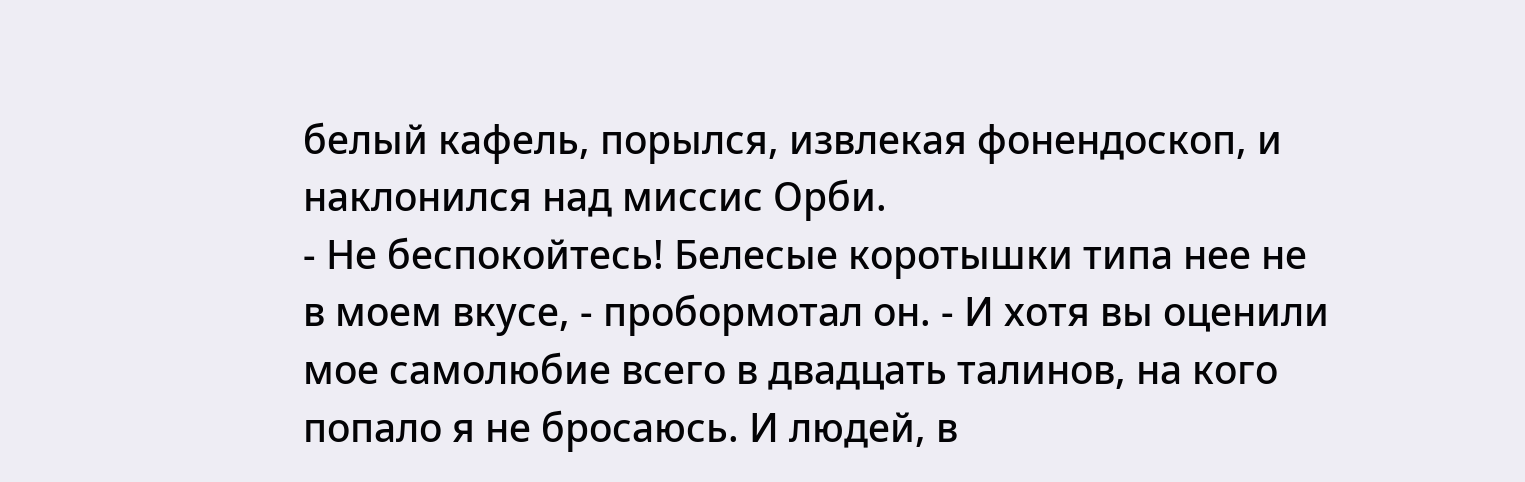белый кафель, порылся, извлекая фонендоскоп, и наклонился над миссис Орби.
- Не беспокойтесь! Белесые коротышки типа нее не в моем вкусе, - пробормотал он. - И хотя вы оценили мое самолюбие всего в двадцать талинов, на кого попало я не бросаюсь. И людей, в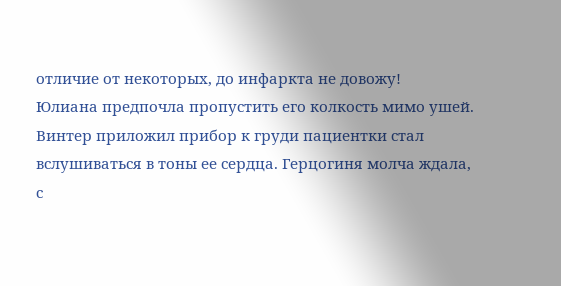отличие от некоторых, до инфаркта не довожу!
Юлиана предпочла пропустить его колкость мимо ушей.
Винтер приложил прибор к груди пациентки стал вслушиваться в тоны ее сердца. Герцогиня молча ждала, с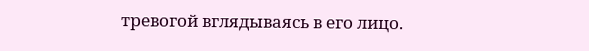тревогой вглядываясь в его лицо.